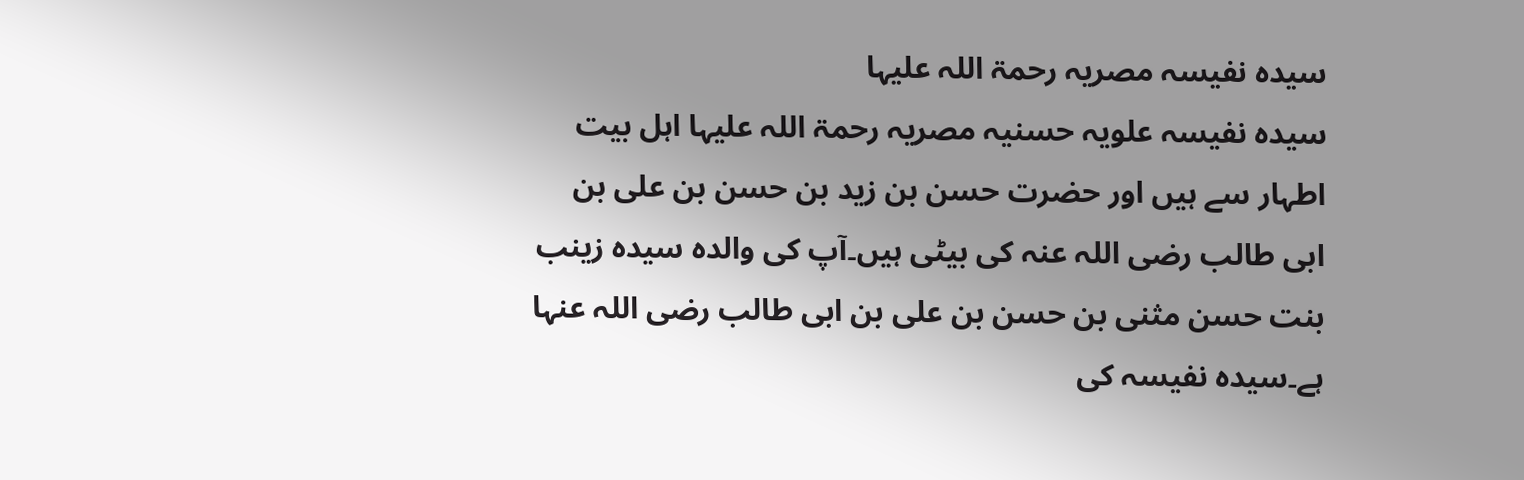سیدہ نفیسہ مصریہ رحمۃ اللہ علیہا
سیدہ نفیسہ علویہ حسنیہ مصریہ رحمۃ اللہ علیہا اہل بیت اطہار سے ہیں اور حضرت حسن بن زید بن حسن بن علی بن ابی طالب رضی اللہ عنہ کی بیٹی ہیں۔آپ کی والدہ سیدہ زینب بنت حسن مثنی بن حسن بن علی بن ابی طالب رضی اللہ عنہا ہے۔سیدہ نفیسہ کی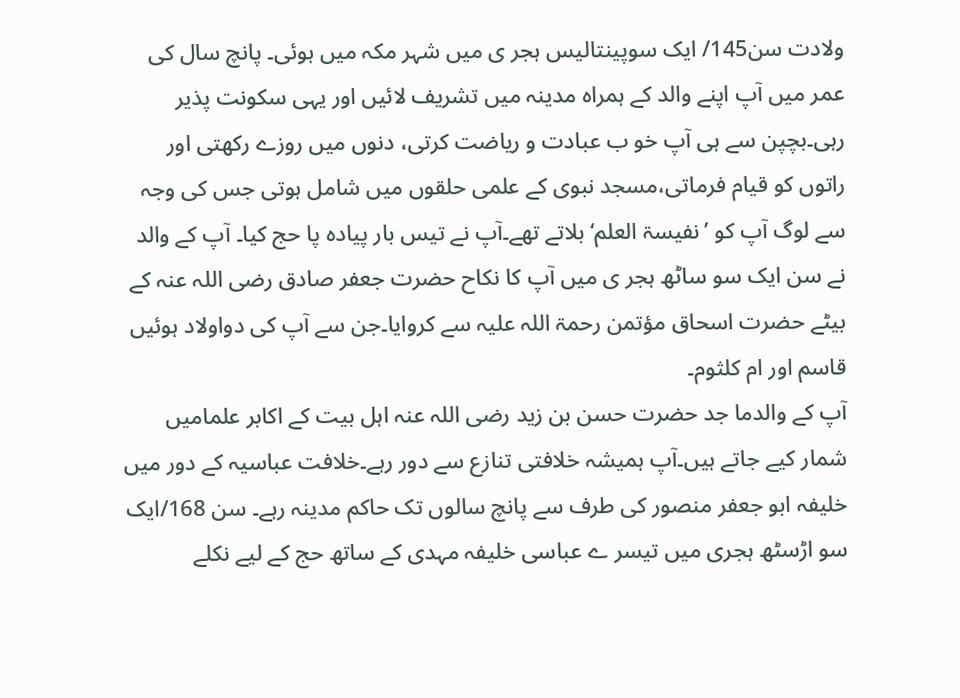ولادت سن145/ ایک سوپینتالیس ہجر ی میں شہر مکہ میں ہوئی۔ پانچ سال کی عمر میں آپ اپنے والد کے ہمراہ مدینہ میں تشریف لائیں اور یہی سکونت پذیر رہی۔بچپن سے ہی آپ خو ب عبادت و ریاضت کرتی، دنوں میں روزے رکھتی اور راتوں کو قیام فرماتی،مسجد نبوی کے علمی حلقوں میں شامل ہوتی جس کی وجہ سے لوگ آپ کو ’نفیسۃ العلم‘ بلاتے تھے۔آپ نے تیس بار پیادہ پا حج کیا۔ آپ کے والد نے سن ایک سو ساٹھ ہجر ی میں آپ کا نکاح حضرت جعفر صادق رضی اللہ عنہ کے بیٹے حضرت اسحاق مؤتمن رحمۃ اللہ علیہ سے کروایا۔جن سے آپ کی دواولاد ہوئیں قاسم اور ام کلثوم۔
آپ کے والدما جد حضرت حسن بن زید رضی اللہ عنہ اہل بیت کے اکابر علمامیں شمار کیے جاتے ہیں۔آپ ہمیشہ خلافتی تنازع سے دور رہے۔خلافت عباسیہ کے دور میں خلیفہ ابو جعفر منصور کی طرف سے پانچ سالوں تک حاکم مدینہ رہے۔ سن 168/ایک سو اڑسٹھ ہجری میں تیسر ے عباسی خلیفہ مہدی کے ساتھ حج کے لیے نکلے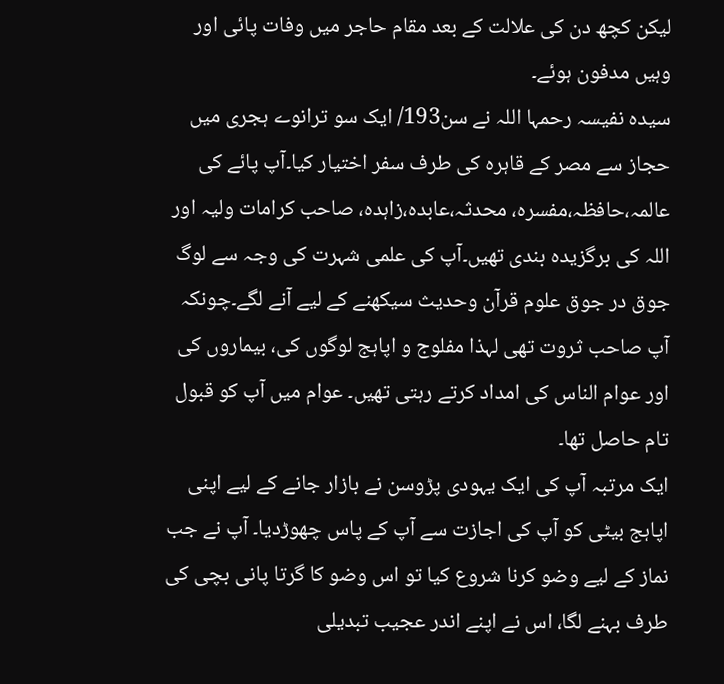لیکن کچھ دن کی علالت کے بعد مقام حاجر میں وفات پائى اور وہیں مدفون ہوئے۔
سیدہ نفیسہ رحمہا اللہ نے سن193/ ایک سو ترانوے ہجری میں حجاز سے مصر کے قاہرہ کی طرف سفر اختیار کیا۔آپ پائے کی عالمہ،حافظہ،مفسرہ، محدثہ،عابدہ،زاہدہ، صاحب کرامات ولیہ اور اللہ کی برگزیدہ بندی تھیں۔آپ کی علمی شہرت کی وجہ سے لوگ جوق در جوق علوم قرآن وحدیث سیکھنے کے لیے آنے لگے۔چونکہ آپ صاحب ثروت تھی لہذا مفلوج و اپاہج لوگوں کی، بیماروں کی اور عوام الناس کی امداد کرتے رہتی تھیں۔ عوام میں آپ کو قبول تام حاصل تھا۔
ایک مرتبہ آپ کی ایک یہودی پڑوسن نے بازار جانے کے لیے اپنی اپاہج بیٹی کو آپ کی اجازت سے آپ کے پاس چھوڑدیا۔ آپ نے جب نماز کے لیے وضو کرنا شروع کیا تو اس وضو کا گرتا پانی بچی کی طرف بہنے لگا، اس نے اپنے اندر عجیب تبدیلی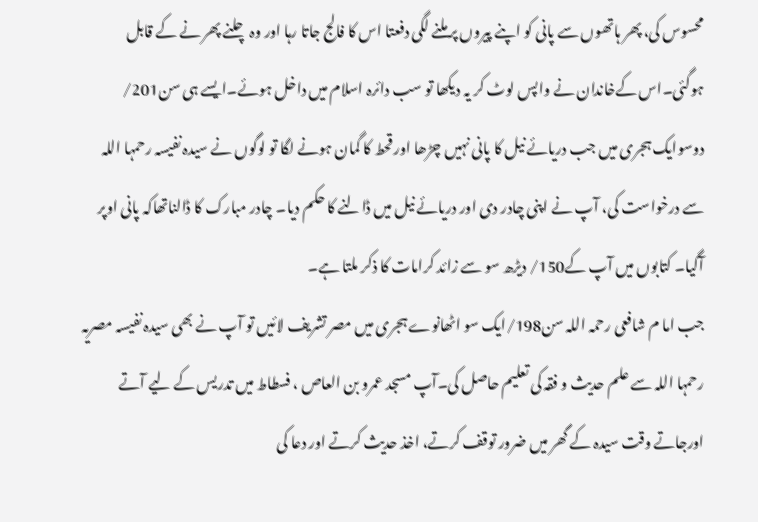محسوس کی، پھر ہاتھوں سے پانی کو اپنے پیروں پر ملنے لگی دفعتا اس کا فالج جاتا رہا اور وہ چلنے پھر نے کے قابل ہوگئی۔اس کےخاندان نے واپس لوٹ کر یہ دیکھا تو سب دائرہ اسلام میں داخل ہوئے۔ایسے ہی سن201/ دوسوایک ہجری میں جب دریائے نیل کا پانی نہیں چڑھا اور قحط کا گمان ہونے لگا تو لوگوں نے سیدہ نفیسہ رحمہا اللہ سے درخواست کی، آپ نے اپنی چادر دی اور دریائے نیل میں ڈالنے کا حکم دیا۔ چادر مبارک کا ڈالناتھاکہ پانی اوپر آگیا۔ کتابوں میں آپ کے150/ دیڑھ سو سے زائد کرامات کا ذکر ملتا ہے۔
جب اما م شافعی رحمہ اللہ سن198/ایک سو اٹھانوے ہجری میں مصر تشریف لائیں تو آپ نے بھی سیدہ نفیسہ مصریہ رحمہا اللہ سے علم حدیث و فقہ کی تعلیم حاصل کی۔آپ مسجد عمرو بن العاص ، فسطاط میں تدریس کے لیے آتے اورجاتے وقت سیدہ کے گھر میں ضرور توقف کرتے، اخذ حدیث کرتے اور دعا کی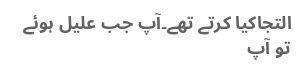التجاکیا کرتے تھے۔آپ جب علیل ہوئے تو آپ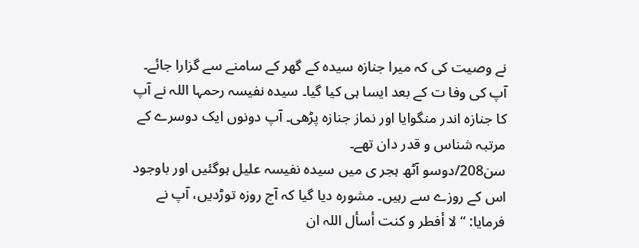نے وصیت کی کہ میرا جنازہ سیدہ کے گھر کے سامنے سے گزارا جائے۔ آپ کی وفا ت کے بعد ایسا ہی کیا گیا۔ سیدہ نفیسہ رحمہا اللہ نے آپ کا جنازہ اندر منگوایا اور نماز جنازہ پڑھی۔ آپ دونوں ایک دوسرے کے مرتبہ شناس و قدر دان تھے۔
سن208/دوسو آٹھ ہجر ی میں سیدہ نفیسہ علیل ہوگئیں اور باوجود اس کے روزے سے رہیں۔ مشورہ دیا گیا کہ آج روزہ توڑدیں، آپ نے فرمایا: “لا أفطر و کنت أسأل اللہ ان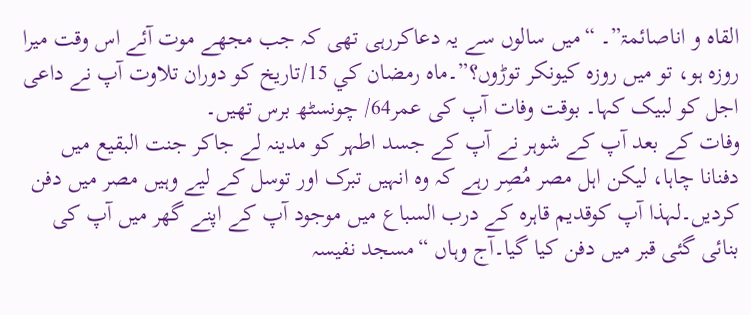القاہ و اناصائمۃ”۔ “میں سالوں سے یہ دعاکررہی تھی کہ جب مجھے موت آئے اس وقت میرا روزہ ہو، تو میں روزہ کیونکر توڑوں؟”۔ماہ رمضان كي 15/تاريخ كو دوران تلاوت آپ نے داعی اجل کو لبیک کہا۔ بوقت وفات آپ کی عمر64/ چونسٹھ برس تھیں۔
وفات کے بعد آپ کے شوہر نے آپ کے جسد اطہر کو مدینہ لے جاکر جنت البقیع میں دفنانا چاہا، لیکن اہل مصر مُصِر رہے کہ وہ انہیں تبرک اور توسل کے لیے وہیں مصر میں دفن کردیں۔لہذا آپ کوقدیم قاہرہ کے درب السباع میں موجود آپ کے اپنے گھر میں آپ کی بنائی گئی قبر میں دفن کیا گیا۔آج وہاں “مسجد نفیسہ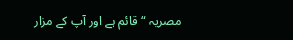مصریہ “قائم ہے اور آپ کے مزار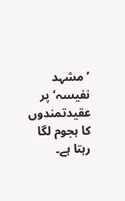’مشہد نفیسہ‘ پر عقیدتمندوں کا ہجوم لگا رہتا ہے۔